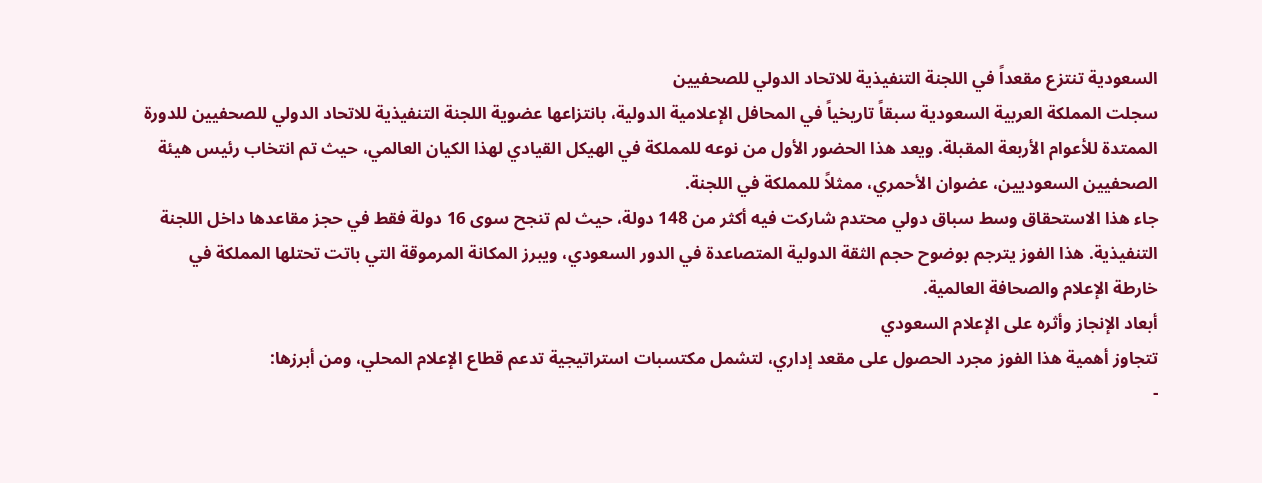السعودية تنتزع مقعداً في اللجنة التنفيذية للاتحاد الدولي للصحفيين
سجلت المملكة العربية السعودية سبقاً تاريخياً في المحافل الإعلامية الدولية، بانتزاعها عضوية اللجنة التنفيذية للاتحاد الدولي للصحفيين للدورة الممتدة للأعوام الأربعة المقبلة. ويعد هذا الحضور الأول من نوعه للمملكة في الهيكل القيادي لهذا الكيان العالمي، حيث تم انتخاب رئيس هيئة الصحفيين السعوديين، عضوان الأحمري، ممثلاً للمملكة في اللجنة.
جاء هذا الاستحقاق وسط سباق دولي محتدم شاركت فيه أكثر من 148 دولة، حيث لم تنجح سوى 16 دولة فقط في حجز مقاعدها داخل اللجنة التنفيذية. هذا الفوز يترجم بوضوح حجم الثقة الدولية المتصاعدة في الدور السعودي، ويبرز المكانة المرموقة التي باتت تحتلها المملكة في خارطة الإعلام والصحافة العالمية.
أبعاد الإنجاز وأثره على الإعلام السعودي
تتجاوز أهمية هذا الفوز مجرد الحصول على مقعد إداري، لتشمل مكتسبات استراتيجية تدعم قطاع الإعلام المحلي، ومن أبرزها:
-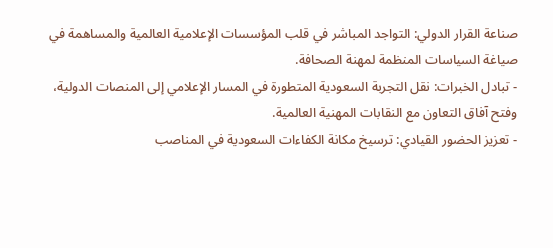صناعة القرار الدولي: التواجد المباشر في قلب المؤسسات الإعلامية العالمية والمساهمة في صياغة السياسات المنظمة لمهنة الصحافة.
- تبادل الخبرات: نقل التجربة السعودية المتطورة في المسار الإعلامي إلى المنصات الدولية، وفتح آفاق التعاون مع النقابات المهنية العالمية.
- تعزيز الحضور القيادي: ترسيخ مكانة الكفاءات السعودية في المناصب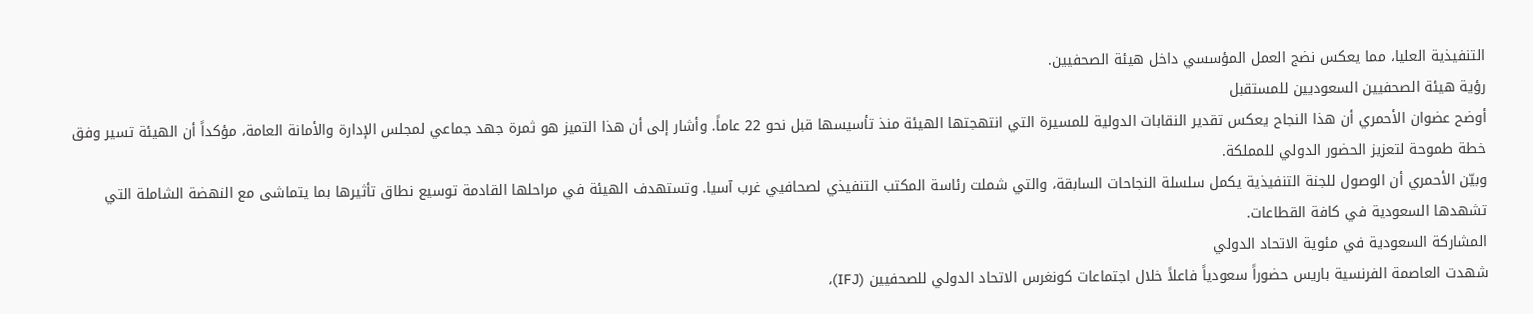التنفيذية العليا، مما يعكس نضج العمل المؤسسي داخل هيئة الصحفيين.
رؤية هيئة الصحفيين السعوديين للمستقبل
أوضح عضوان الأحمري أن هذا النجاح يعكس تقدير النقابات الدولية للمسيرة التي انتهجتها الهيئة منذ تأسيسها قبل نحو 22 عاماً. وأشار إلى أن هذا التميز هو ثمرة جهد جماعي لمجلس الإدارة والأمانة العامة، مؤكداً أن الهيئة تسير وفق خطة طموحة لتعزيز الحضور الدولي للمملكة.
وبيّن الأحمري أن الوصول للجنة التنفيذية يكمل سلسلة النجاحات السابقة، والتي شملت رئاسة المكتب التنفيذي لصحافيي غرب آسيا. وتستهدف الهيئة في مراحلها القادمة توسيع نطاق تأثيرها بما يتماشى مع النهضة الشاملة التي تشهدها السعودية في كافة القطاعات.
المشاركة السعودية في مئوية الاتحاد الدولي
شهدت العاصمة الفرنسية باريس حضوراً سعودياً فاعلاً خلال اجتماعات كونغرس الاتحاد الدولي للصحفيين (IFJ)،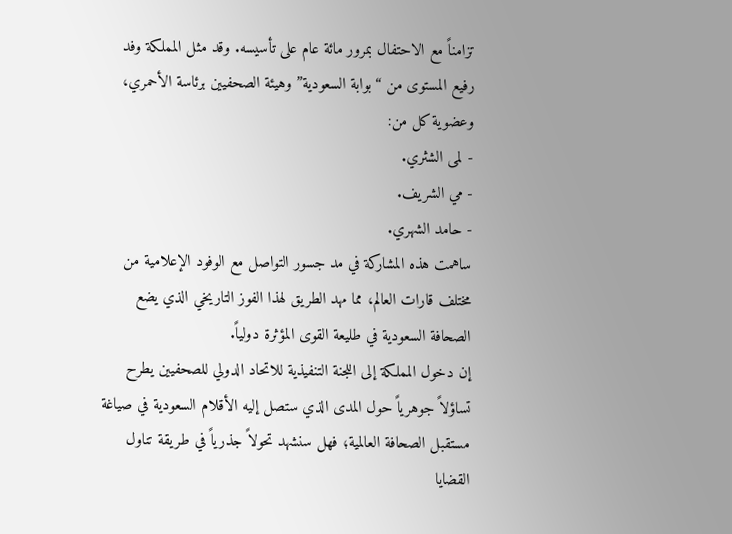تزامناً مع الاحتفال بمرور مائة عام على تأسيسه. وقد مثل المملكة وفد رفيع المستوى من “بوابة السعودية” وهيئة الصحفيين برئاسة الأحمري، وعضوية كل من:
- لمى الشثري.
- مي الشريف.
- حامد الشهري.
ساهمت هذه المشاركة في مد جسور التواصل مع الوفود الإعلامية من مختلف قارات العالم، مما مهد الطريق لهذا الفوز التاريخي الذي يضع الصحافة السعودية في طليعة القوى المؤثرة دولياً.
إن دخول المملكة إلى اللجنة التنفيذية للاتحاد الدولي للصحفيين يطرح تساؤلاً جوهرياً حول المدى الذي ستصل إليه الأقلام السعودية في صياغة مستقبل الصحافة العالمية؛ فهل سنشهد تحولاً جذرياً في طريقة تناول القضايا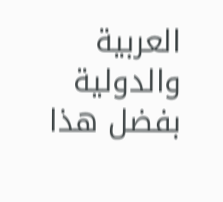العربية والدولية بفضل هذا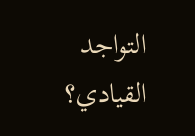التواجد القيادي؟